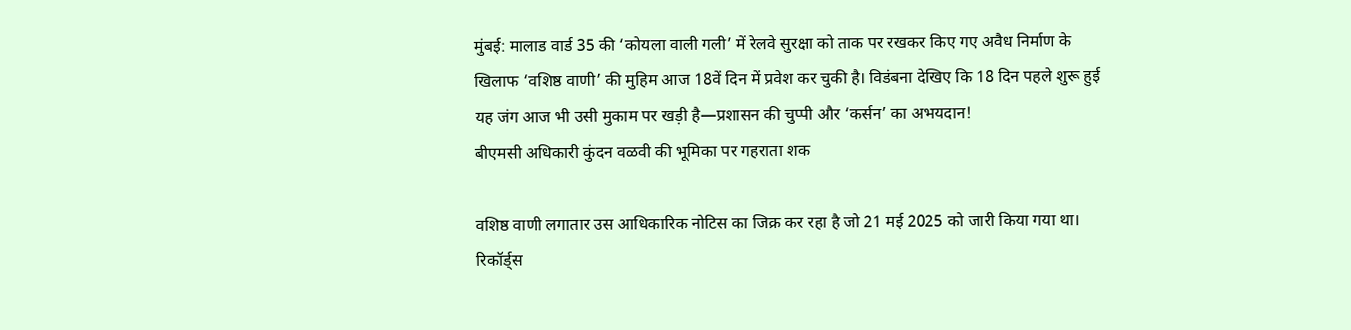मुंबई: मालाड वार्ड 35 की ‘कोयला वाली गली’ में रेलवे सुरक्षा को ताक पर रखकर किए गए अवैध निर्माण के खिलाफ ‘वशिष्ठ वाणी’ की मुहिम आज 18वें दिन में प्रवेश कर चुकी है। विडंबना देखिए कि 18 दिन पहले शुरू हुई यह जंग आज भी उसी मुकाम पर खड़ी है—प्रशासन की चुप्पी और ‘कर्सन’ का अभयदान!
बीएमसी अधिकारी कुंदन वळवी की भूमिका पर गहराता शक

वशिष्ठ वाणी लगातार उस आधिकारिक नोटिस का जिक्र कर रहा है जो 21 मई 2025 को जारी किया गया था। रिकॉर्ड्स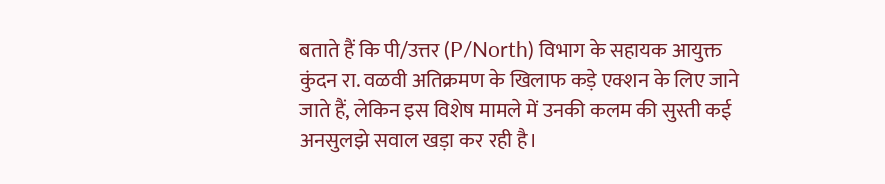बताते हैं कि पी/उत्तर (P/North) विभाग के सहायक आयुक्त कुंदन रा. वळवी अतिक्रमण के खिलाफ कड़े एक्शन के लिए जाने जाते हैं, लेकिन इस विशेष मामले में उनकी कलम की सुस्ती कई अनसुलझे सवाल खड़ा कर रही है।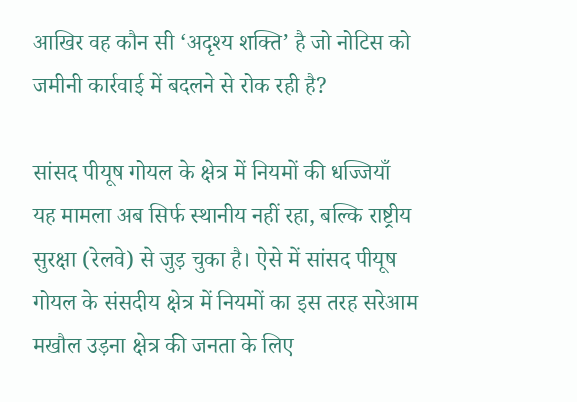आखिर वह कौन सी ‘अदृश्य शक्ति’ है जो नोटिस को जमीनी कार्रवाई में बदलने से रोक रही है?

सांसद पीयूष गोयल के क्षेत्र में नियमों की धज्जियाँ
यह मामला अब सिर्फ स्थानीय नहीं रहा, बल्कि राष्ट्रीय सुरक्षा (रेलवे) से जुड़ चुका है। ऐसे में सांसद पीयूष गोयल के संसदीय क्षेत्र में नियमों का इस तरह सरेआम मखौल उड़ना क्षेत्र की जनता के लिए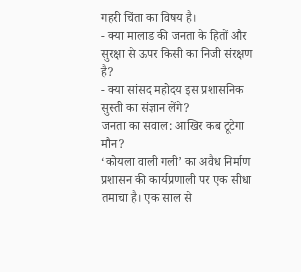गहरी चिंता का विषय है।
- क्या मालाड की जनता के हितों और सुरक्षा से ऊपर किसी का निजी संरक्षण है?
- क्या सांसद महोदय इस प्रशासनिक सुस्ती का संज्ञान लेंगे?
जनता का सवाल: आखिर कब टूटेगा मौन?
‘कोयला वाली गली’ का अवैध निर्माण प्रशासन की कार्यप्रणाली पर एक सीधा तमाचा है। एक साल से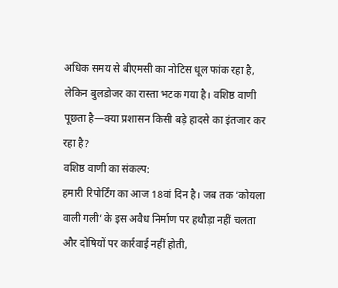अधिक समय से बीएमसी का नोटिस धूल फांक रहा है, लेकिन बुलडोजर का रास्ता भटक गया है। वशिष्ठ वाणी पूछता है—क्या प्रशासन किसी बड़े हादसे का इंतजार कर रहा है?
वशिष्ठ वाणी का संकल्प:
हमारी रिपोर्टिंग का आज 18वां दिन है। जब तक ‘कोयला वाली गली’ के इस अवैध निर्माण पर हथौड़ा नहीं चलता और दोषियों पर कार्रवाई नहीं होती,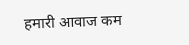हमारी आवाज कम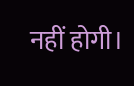नहीं होगी।